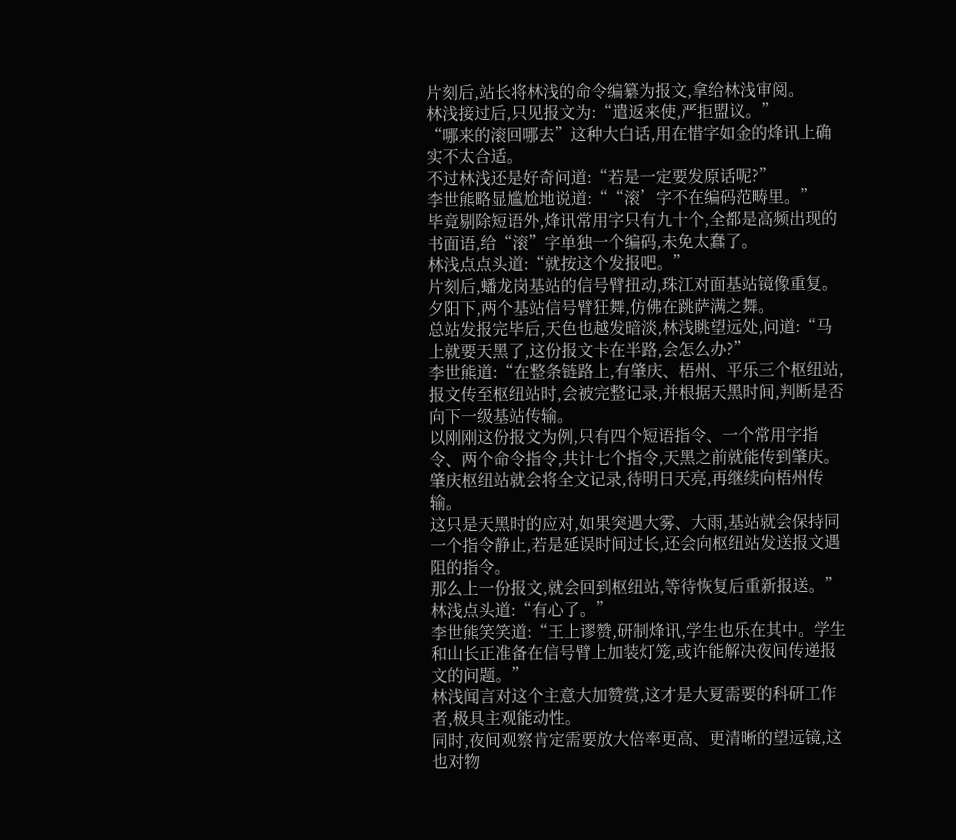片刻后,站长将林浅的命令编纂为报文,拿给林浅审阅。
林浅接过后,只见报文为:“遣返来使,严拒盟议。”
“哪来的滚回哪去”这种大白话,用在惜字如金的烽讯上确实不太合适。
不过林浅还是好奇问道:“若是一定要发原话呢?”
李世熊略显尴尬地说道:““滚’字不在编码范畴里。”
毕竟剔除短语外,烽讯常用字只有九十个,全都是高频出现的书面语,给“滚”字单独一个编码,未免太蠢了。
林浅点点头道:“就按这个发报吧。”
片刻后,蟠龙岗基站的信号臂扭动,珠江对面基站镜像重复。
夕阳下,两个基站信号臂狂舞,仿佛在跳萨满之舞。
总站发报完毕后,天色也越发暗淡,林浅眺望远处,问道:“马上就要天黑了,这份报文卡在半路,会怎么办?”
李世熊道:“在整条链路上,有肇庆、梧州、平乐三个枢纽站,报文传至枢纽站时,会被完整记录,并根据天黑时间,判断是否向下一级基站传输。
以刚刚这份报文为例,只有四个短语指令、一个常用字指令、两个命令指令,共计七个指令,天黑之前就能传到肇庆。
肇庆枢纽站就会将全文记录,待明日天亮,再继续向梧州传输。
这只是天黑时的应对,如果突遇大雾、大雨,基站就会保持同一个指令静止,若是延误时间过长,还会向枢纽站发送报文遇阻的指令。
那么上一份报文,就会回到枢纽站,等待恢复后重新报送。”
林浅点头道:“有心了。”
李世熊笑笑道:“王上谬赞,研制烽讯,学生也乐在其中。学生和山长正准备在信号臂上加装灯笼,或许能解决夜间传递报文的问题。”
林浅闻言对这个主意大加赞赏,这才是大夏需要的科研工作者,极具主观能动性。
同时,夜间观察肯定需要放大倍率更高、更清晰的望远镜,这也对物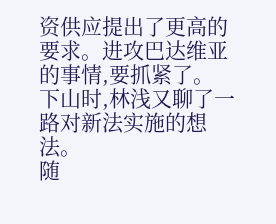资供应提出了更高的要求。进攻巴达维亚的事情,要抓紧了。
下山时,林浅又聊了一路对新法实施的想法。
随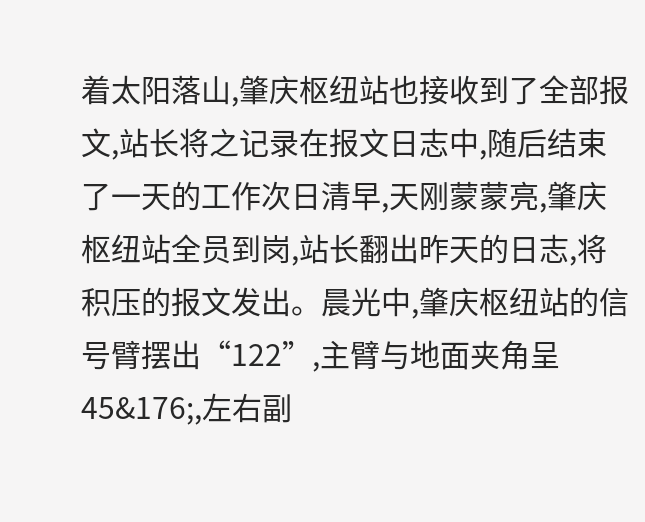着太阳落山,肇庆枢纽站也接收到了全部报文,站长将之记录在报文日志中,随后结束了一天的工作次日清早,天刚蒙蒙亮,肇庆枢纽站全员到岗,站长翻出昨天的日志,将积压的报文发出。晨光中,肇庆枢纽站的信号臂摆出“122”,主臂与地面夹角呈45&176;,左右副